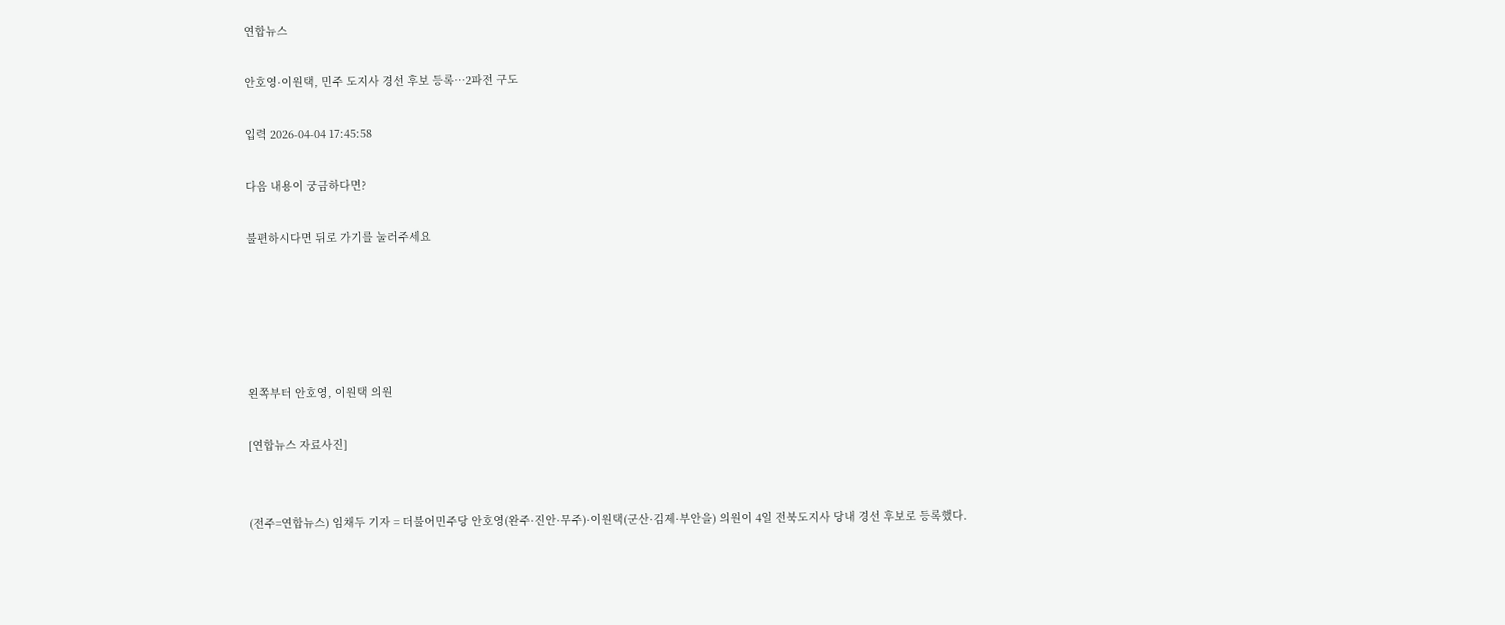연합뉴스

안호영·이원택, 민주 도지사 경선 후보 등록…2파전 구도

입력 2026-04-04 17:45:58

다음 내용이 궁금하다면?

불편하시다면 뒤로 가기를 눌러주세요





왼쪽부터 안호영, 이원택 의원

[연합뉴스 자료사진]


(전주=연합뉴스) 임채두 기자 = 더불어민주당 안호영(완주·진안·무주)·이원택(군산·김제·부안을) 의원이 4일 전북도지사 당내 경선 후보로 등록했다.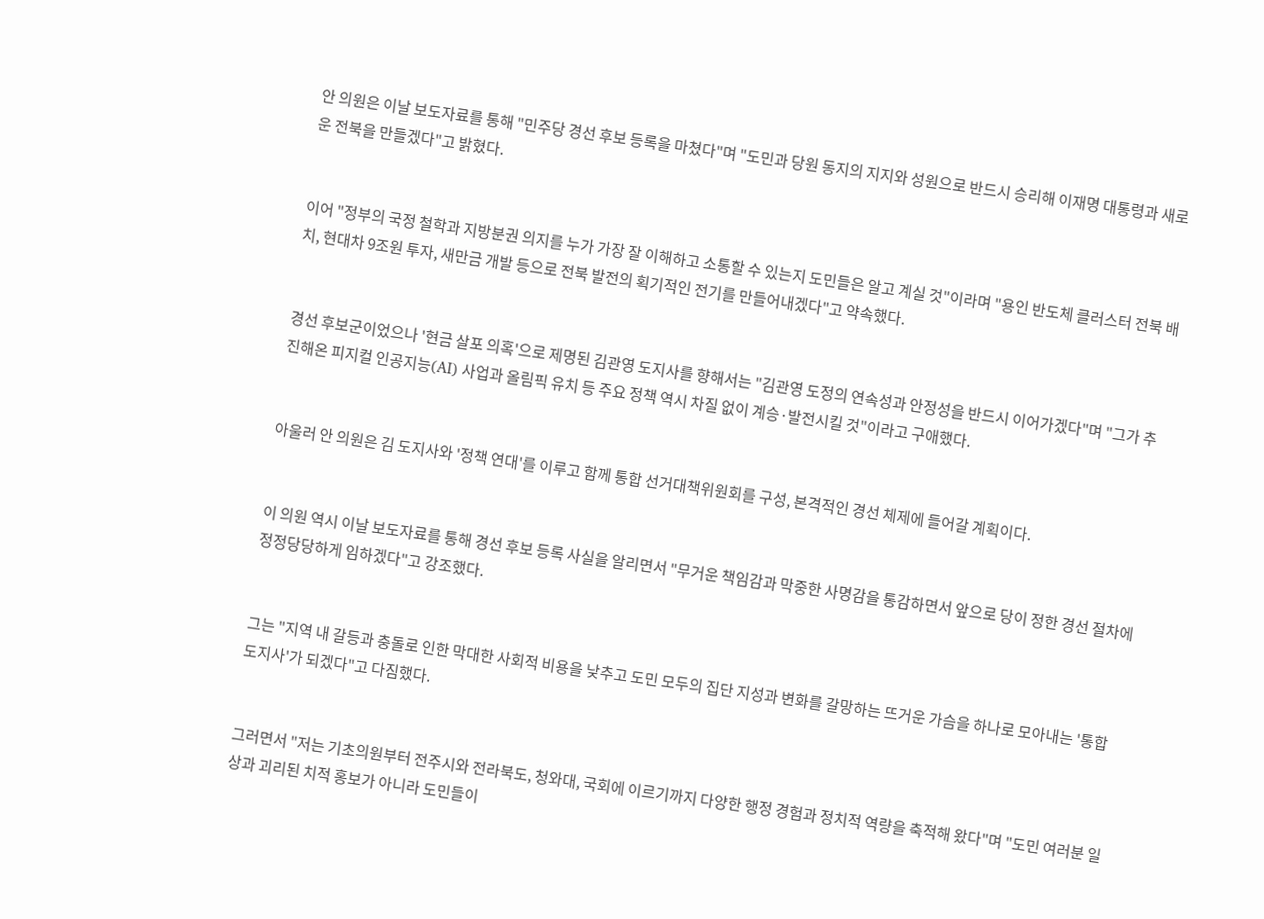안 의원은 이날 보도자료를 통해 "민주당 경선 후보 등록을 마쳤다"며 "도민과 당원 동지의 지지와 성원으로 반드시 승리해 이재명 대통령과 새로운 전북을 만들겠다"고 밝혔다.


이어 "정부의 국정 철학과 지방분권 의지를 누가 가장 잘 이해하고 소통할 수 있는지 도민들은 알고 계실 것"이라며 "용인 반도체 클러스터 전북 배치, 현대차 9조원 투자, 새만금 개발 등으로 전북 발전의 획기적인 전기를 만들어내겠다"고 약속했다.


경선 후보군이었으나 '현금 살포 의혹'으로 제명된 김관영 도지사를 향해서는 "김관영 도정의 연속성과 안정성을 반드시 이어가겠다"며 "그가 추진해온 피지컬 인공지능(AI) 사업과 올림픽 유치 등 주요 정책 역시 차질 없이 계승·발전시킬 것"이라고 구애했다.


아울러 안 의원은 김 도지사와 '정책 연대'를 이루고 함께 통합 선거대책위원회를 구성, 본격적인 경선 체제에 들어갈 계획이다.


이 의원 역시 이날 보도자료를 통해 경선 후보 등록 사실을 알리면서 "무거운 책임감과 막중한 사명감을 통감하면서 앞으로 당이 정한 경선 절차에 정정당당하게 임하겠다"고 강조했다.


그는 "지역 내 갈등과 충돌로 인한 막대한 사회적 비용을 낮추고 도민 모두의 집단 지성과 변화를 갈망하는 뜨거운 가슴을 하나로 모아내는 '통합 도지사'가 되겠다"고 다짐했다.


그러면서 "저는 기초의원부터 전주시와 전라북도, 청와대, 국회에 이르기까지 다양한 행정 경험과 정치적 역량을 축적해 왔다"며 "도민 여러분 일상과 괴리된 치적 홍보가 아니라 도민들이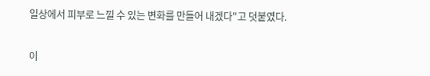일상에서 피부로 느낄 수 있는 변화를 만들어 내겠다"고 덧붙였다.


이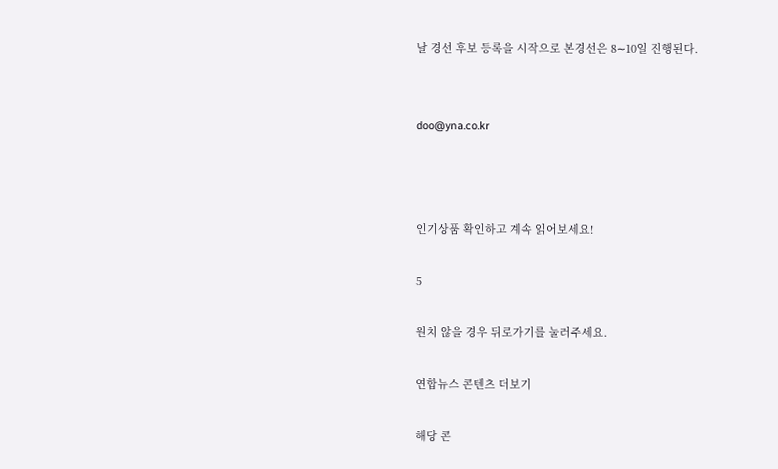날 경선 후보 등록을 시작으로 본경선은 8∼10일 진행된다.


doo@yna.co.kr



인기상품 확인하고 계속 읽어보세요!

5

원치 않을 경우 뒤로가기를 눌러주세요.

연합뉴스 콘텐츠 더보기

해당 콘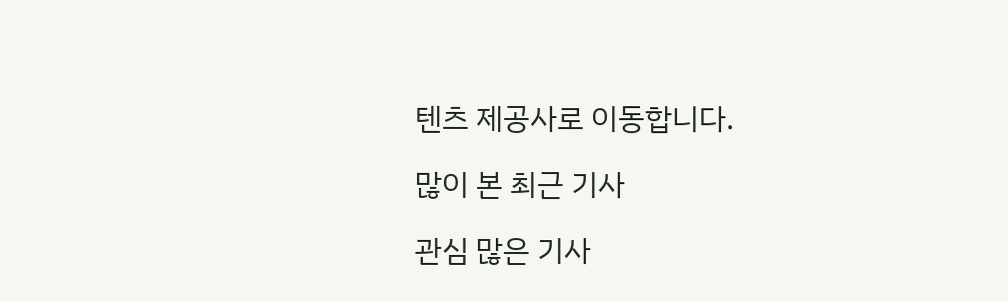텐츠 제공사로 이동합니다.

많이 본 최근 기사

관심 많은 기사